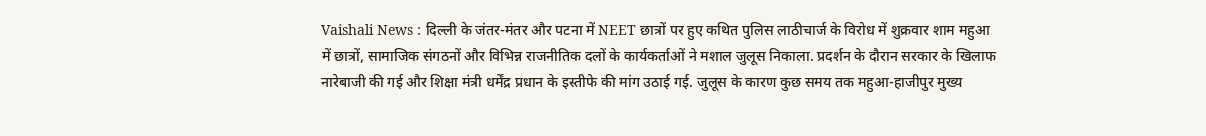Vaishali News : दिल्ली के जंतर-मंतर और पटना में NEET छात्रों पर हुए कथित पुलिस लाठीचार्ज के विरोध में शुक्रवार शाम महुआ में छात्रों, सामाजिक संगठनों और विभिन्न राजनीतिक दलों के कार्यकर्ताओं ने मशाल जुलूस निकाला. प्रदर्शन के दौरान सरकार के खिलाफ नारेबाजी की गई और शिक्षा मंत्री धर्मेंद्र प्रधान के इस्तीफे की मांग उठाई गई. जुलूस के कारण कुछ समय तक महुआ-हाजीपुर मुख्य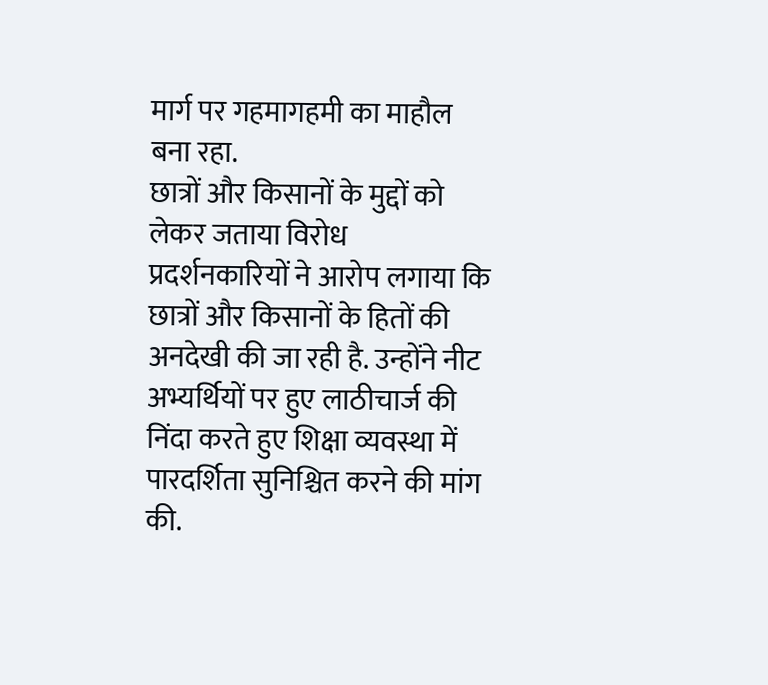मार्ग पर गहमागहमी का माहौल बना रहा.
छात्रों और किसानों के मुद्दों को लेकर जताया विरोध
प्रदर्शनकारियों ने आरोप लगाया कि छात्रों और किसानों के हितों की अनदेखी की जा रही है. उन्होंने नीट अभ्यर्थियों पर हुए लाठीचार्ज की निंदा करते हुए शिक्षा व्यवस्था में पारदर्शिता सुनिश्चित करने की मांग की.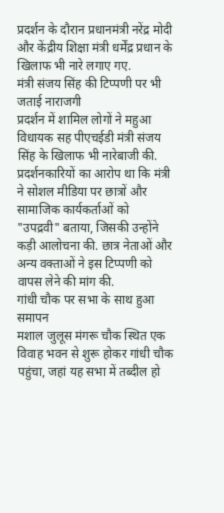प्रदर्शन के दौरान प्रधानमंत्री नरेंद्र मोदी और केंद्रीय शिक्षा मंत्री धर्मेंद्र प्रधान के खिलाफ भी नारे लगाए गए.
मंत्री संजय सिंह की टिप्पणी पर भी जताई नाराजगी
प्रदर्शन में शामिल लोगों ने महुआ विधायक सह पीएचईडी मंत्री संजय सिंह के खिलाफ भी नारेबाजी की. प्रदर्शनकारियों का आरोप था कि मंत्री ने सोशल मीडिया पर छात्रों और सामाजिक कार्यकर्ताओं को "उपद्रवी" बताया, जिसकी उन्होंने कड़ी आलोचना की. छात्र नेताओं और अन्य वक्ताओं ने इस टिप्पणी को वापस लेने की मांग की.
गांधी चौक पर सभा के साथ हुआ समापन
मशाल जुलूस मंगरू चौक स्थित एक विवाह भवन से शुरू होकर गांधी चौक पहुंचा, जहां यह सभा में तब्दील हो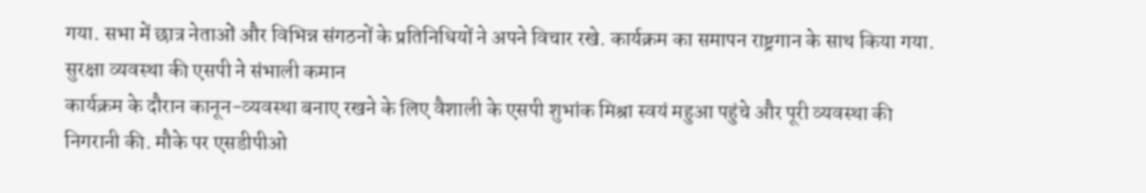गया. सभा में छात्र नेताओं और विभिन्न संगठनों के प्रतिनिधियों ने अपने विचार रखे. कार्यक्रम का समापन राष्ट्रगान के साथ किया गया.
सुरक्षा व्यवस्था की एसपी ने संभाली कमान
कार्यक्रम के दौरान कानून-व्यवस्था बनाए रखने के लिए वैशाली के एसपी शुभांक मिश्रा स्वयं महुआ पहुंचे और पूरी व्यवस्था की निगरानी की. मौके पर एसडीपीओ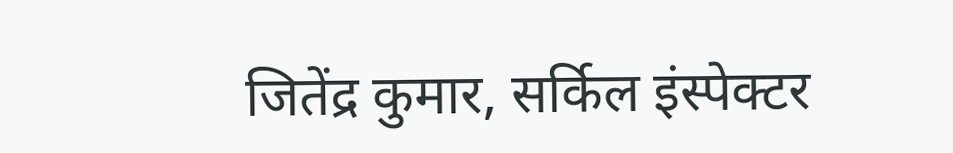जितेंद्र कुमार, सर्किल इंस्पेक्टर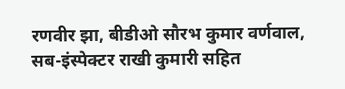रणवीर झा, बीडीओ सौरभ कुमार वर्णवाल, सब-इंस्पेक्टर राखी कुमारी सहित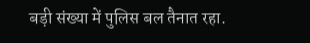बड़ी संख्या में पुलिस बल तैनात रहा.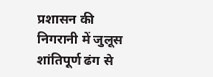प्रशासन की निगरानी में जुलूस शांतिपूर्ण ढंग से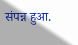संपन्न हुआ.